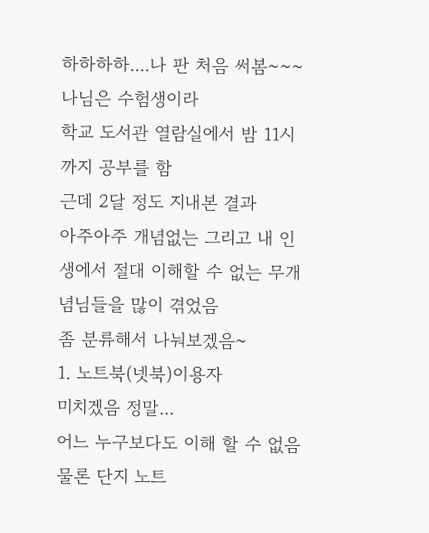하하하하....나 판 처음 써봄~~~
나님은 수험생이라
학교 도서관 열람실에서 밤 11시까지 공부를 함
근데 2달 정도 지내본 결과
아주아주 개념없는 그리고 내 인생에서 절대 이해할 수 없는 무개념님들을 많이 겪었음
좀 분류해서 나눠보겠음~
1. 노트북(넷북)이용자
미치겠음 정말...
어느 누구보다도 이해 할 수 없음
물론 단지 노트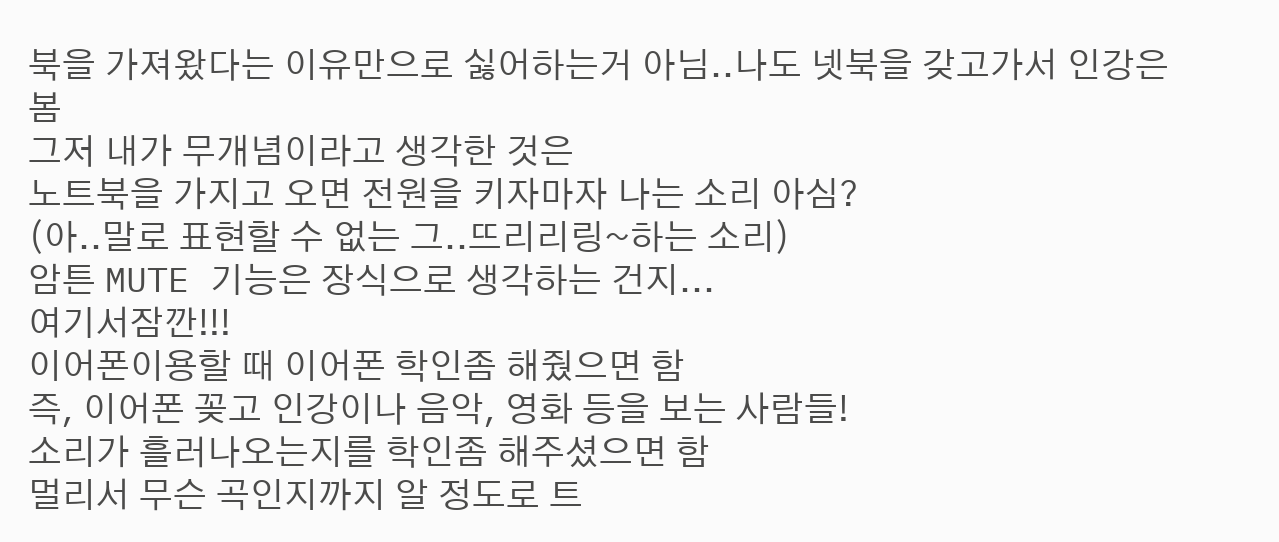북을 가져왔다는 이유만으로 싫어하는거 아님..나도 넷북을 갖고가서 인강은 봄
그저 내가 무개념이라고 생각한 것은
노트북을 가지고 오면 전원을 키자마자 나는 소리 아심?
(아..말로 표현할 수 없는 그..뜨리리링~하는 소리)
암튼 MUTE 기능은 장식으로 생각하는 건지...
여기서잠깐!!!
이어폰이용할 때 이어폰 학인좀 해줬으면 함
즉, 이어폰 꽂고 인강이나 음악, 영화 등을 보는 사람들!
소리가 흘러나오는지를 학인좀 해주셨으면 함
멀리서 무슨 곡인지까지 알 정도로 트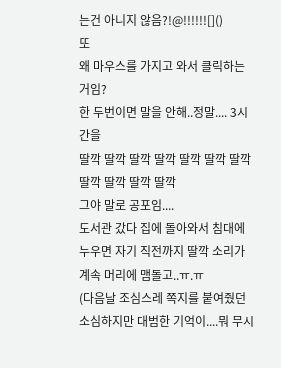는건 아니지 않음?!@!!!!!![]()
또
왜 마우스를 가지고 와서 클릭하는 거임?
한 두번이면 말을 안해..정말.... 3시간을
딸깍 딸깍 딸깍 딸깍 딸깍 딸깍 딸깍 딸깍 딸깍 딸깍 딸깍
그야 말로 공포임....
도서관 갔다 집에 돌아와서 침대에 누우면 자기 직전까지 딸깍 소리가 계속 머리에 맴돌고..ㅠ.ㅠ
(다음날 조심스레 쪽지를 붙여줬던 소심하지만 대범한 기억이....뭐 무시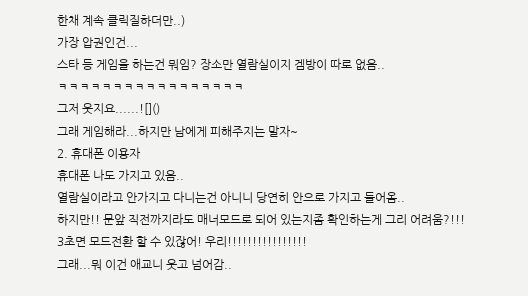한채 계속 클릭질하더만..)
가장 압권인건...
스타 등 게임을 하는건 뭐임? 장소만 열람실이지 겜방이 따로 없음..
ㅋㅋㅋㅋㅋㅋㅋㅋㅋㅋㅋㅋㅋㅋㅋㅋㅋ
그저 웃지요......![]()
그래 게임해라...하지만 남에게 피해주지는 말자~
2. 휴대폰 이용자
휴대폰 나도 가지고 있음..
열람실이라고 안가지고 다니는건 아니니 당연히 안으로 가지고 들어옴..
하지만!! 문앞 직전까지라도 매너모드로 되어 있는지좀 확인하는게 그리 어려움?!!!
3초면 모드전환 할 수 있잖어! 우리!!!!!!!!!!!!!!!!
그래...뭐 이건 애교니 웃고 넘어감..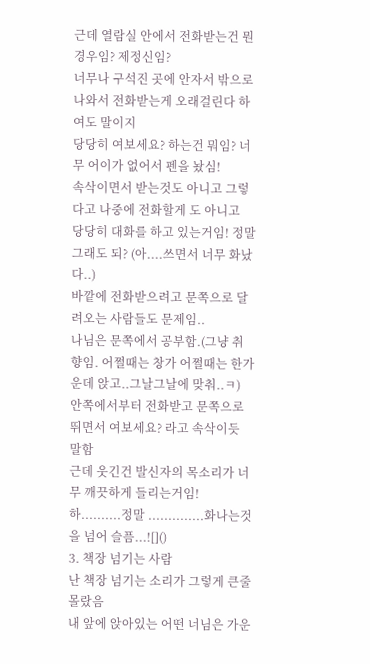근데 열람실 안에서 전화받는건 뭔 경우임? 제정신임?
너무나 구석진 곳에 안자서 밖으로 나와서 전화받는게 오래걸린다 하여도 말이지
당당히 여보세요? 하는건 뭐임? 너무 어이가 없어서 펜을 놨심!
속삭이면서 받는것도 아니고 그렇다고 나중에 전화할게 도 아니고
당당히 대화를 하고 있는거임! 정말 그래도 되? (아....쓰면서 너무 화났다..)
바깥에 전화받으려고 문쪽으로 달려오는 사람들도 문제임..
나님은 문쪽에서 공부함.(그냥 취향임. 어쩔때는 창가 어쩔때는 한가운데 앉고..그날그날에 맞춰..ㅋ)
안쪽에서부터 전화받고 문쪽으로 뛰면서 여보세요? 라고 속삭이듯 말함
근데 웃긴건 발신자의 목소리가 너무 깨끗하게 들리는거임!
하..........정말 ..............화나는것을 넘어 슬픔...![]()
3. 책장 넘기는 사람
난 책장 넘기는 소리가 그렇게 큰줄 몰랐음
내 앞에 앉아있는 어떤 너님은 가운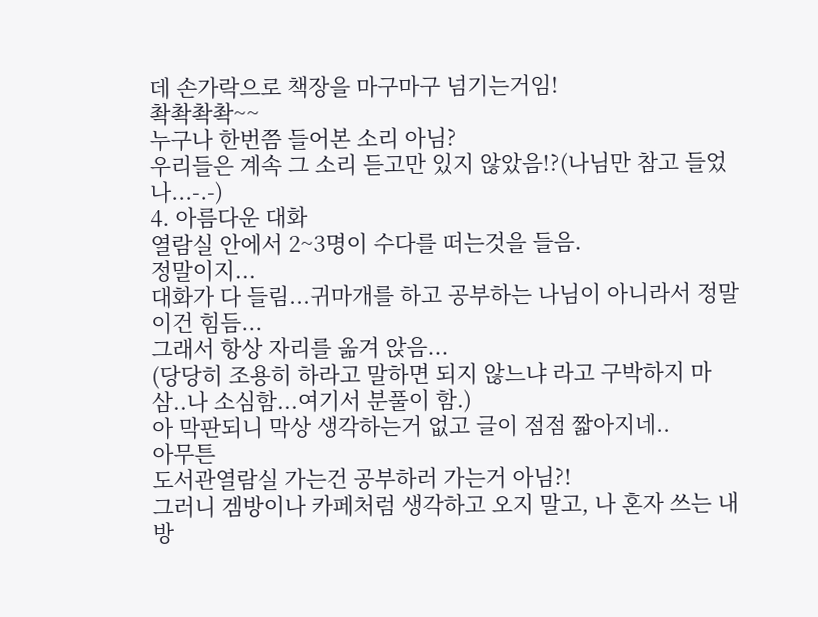데 손가락으로 책장을 마구마구 넘기는거임!
촥촥촥촥~~
누구나 한번쯤 들어본 소리 아님?
우리들은 계속 그 소리 듣고만 있지 않았음!?(나님만 참고 들었나...-.-)
4. 아름다운 대화
열람실 안에서 2~3명이 수다를 떠는것을 들음.
정말이지...
대화가 다 들림...귀마개를 하고 공부하는 나님이 아니라서 정말 이건 힘듬...
그래서 항상 자리를 옮겨 앉음...
(당당히 조용히 하라고 말하면 되지 않느냐 라고 구박하지 마삼..나 소심함...여기서 분풀이 함.)
아 막판되니 막상 생각하는거 없고 글이 점점 짧아지네..
아무튼
도서관열람실 가는건 공부하러 가는거 아님?!
그러니 겜방이나 카페처럼 생각하고 오지 말고, 나 혼자 쓰는 내방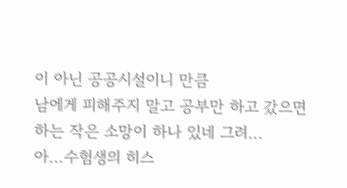이 아닌 공공시설이니 만큼
남에게 피해주지 말고 공부만 하고 갔으면 하는 작은 소망이 하나 있네 그려...
아...수험생의 히스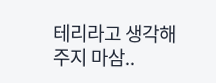테리라고 생각해 주지 마삼..